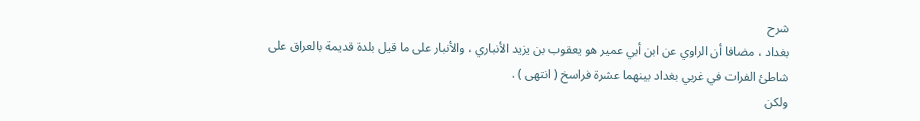شرح
بغداد ، مضافا أن الراوي عن ابن أبي عمير هو يعقوب بن يزيد الأنباري ، والأنبار على ما قيل بلدة قديمة بالعراق على شاطئ الفرات في غربي بغداد بينهما عشرة فراسخ ( انتهى ) .
ولكن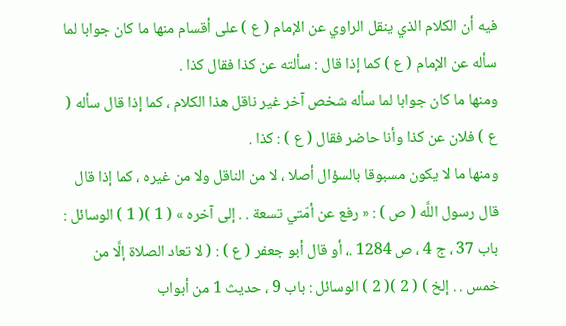فيه أن الكلام الذي ينقل الراوي عن الإمام ( ع ) على أقسام منها ما كان جوابا لما سأله عن الإمام ( ع ) كما إذا قال : سألته عن كذا فقال كذا .
ومنها ما كان جوابا لما سأله شخص آخر غير ناقل هذا الكلام ، كما إذا قال سأله ( ع ) فلان عن كذا وأنا حاضر فقال ( ع ) : كذا .
ومنها ما لا يكون مسبوقا بالسؤال أصلا ، لا من الناقل ولا من غيره ، كما إذا قال قال رسول اللَّه ( ص ) : « رفع عن أمّتي تسعة . . إلى آخره » ( 1 )( 1 ) الوسائل : باب 37 ، ج 4 ، ص 1284 .، أو قال أبو جعفر ( ع ) : ( لا تعاد الصلاة إلَّا من خمس . . إلخ ) ( 2 )( 2 ) الوسائل : باب 9 ، حديث 1 من أبواب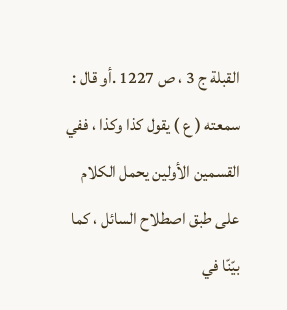القبلة ج 3 ، ص 1227 .أو قال : سمعته ( ع ) يقول كذا وكذا ، ففي القسمين الأولين يحمل الكلام على طبق اصطلاح السائل ، كما بيّنّا في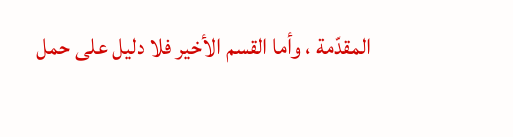المقدّمة ، وأما القسم الأخير فلا دليل على حمل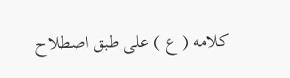كلامه ( ع ) على طبق اصطلاح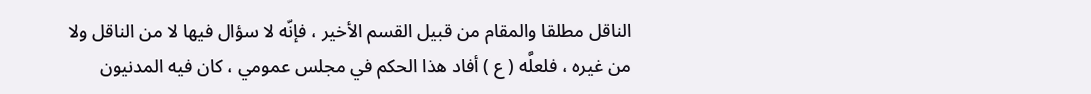الناقل مطلقا والمقام من قبيل القسم الأخير ، فإنّه لا سؤال فيها لا من الناقل ولا من غيره ، فلعلَّه ( ع ) أفاد هذا الحكم في مجلس عمومي ، كان فيه المدنيون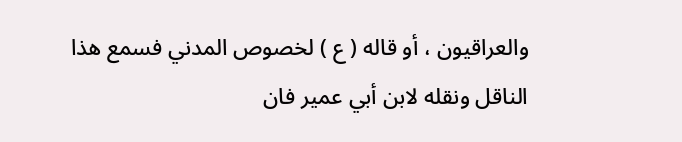والعراقيون ، أو قاله ( ع ) لخصوص المدني فسمع هذا الناقل ونقله لابن أبي عمير فان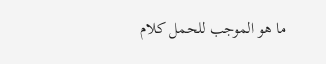ما هو الموجب للحمل كلام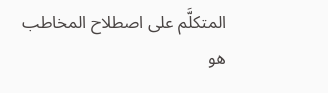المتكلَّم على اصطلاح المخاطب هو